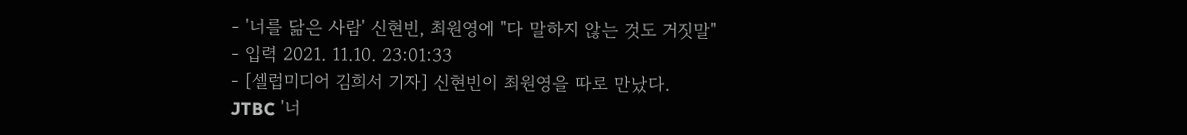- '너를 닮은 사람' 신현빈, 최원영에 "다 말하지 않는 것도 거짓말"
- 입력 2021. 11.10. 23:01:33
- [셀럽미디어 김희서 기자] 신현빈이 최원영을 따로 만났다.
JTBC '너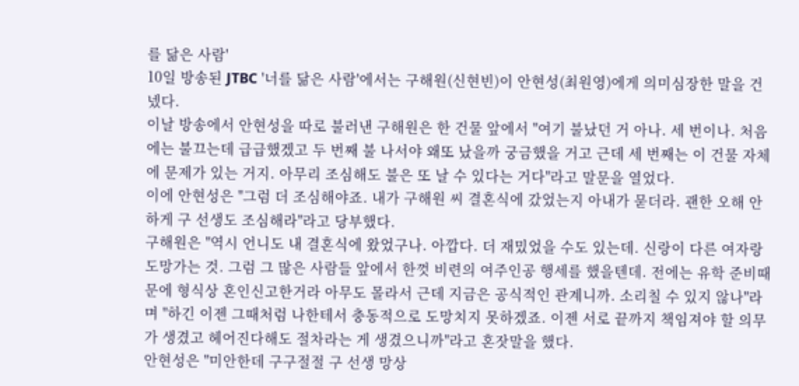를 닮은 사람'
10일 방송된 JTBC '너를 닮은 사람'에서는 구해원(신현빈)이 안현성(최원영)에게 의미심장한 말을 건넸다.
이날 방송에서 안현성을 따로 불러낸 구해원은 한 건물 앞에서 "여기 불났던 거 아나. 세 번이나. 처음에는 불끄는데 급급했겠고 두 번째 불 나서야 왜또 났을까 궁금했을 거고 근데 세 번째는 이 건물 자체에 문제가 있는 거지. 아무리 조심해도 불은 또 날 수 있다는 거다"라고 말문을 열었다.
이에 안현성은 "그럼 더 조심해야죠. 내가 구해원 씨 결혼식에 갔었는지 아내가 묻더라. 괜한 오해 안 하게 구 선생도 조심해라"라고 당부했다.
구해원은 "역시 언니도 내 결혼식에 왔었구나. 아깝다. 더 재밌었을 수도 있는데. 신랑이 다른 여자랑 도망가는 것. 그럼 그 많은 사람들 앞에서 한껏 비련의 여주인공 행세를 했을텐데. 전에는 유학 준비때문에 형식상 혼인신고한거라 아무도 몰라서 근데 지금은 공식적인 관계니까. 소리칠 수 있지 않나"라며 "하긴 이젠 그때처럼 나한테서 충동적으로 도망치지 못하겠죠. 이젠 서로 끝까지 책임져야 할 의무가 생겼고 헤어진다해도 절차라는 게 생겼으니까"라고 혼잣말을 했다.
안현성은 "미안한데 구구절절 구 선생 망상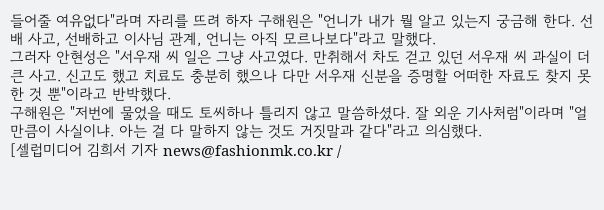들어줄 여유없다"라며 자리를 뜨려 하자 구해원은 "언니가 내가 뭘 알고 있는지 궁금해 한다. 선배 사고, 선배하고 이사님 관계, 언니는 아직 모르나보다"라고 말했다.
그러자 안현성은 "서우재 씨 일은 그냥 사고였다. 만취해서 차도 걷고 있던 서우재 씨 과실이 더 큰 사고. 신고도 했고 치료도 충분히 했으나 다만 서우재 신분을 증명할 어떠한 자료도 찾지 못한 것 뿐"이라고 반박했다.
구해원은 "저번에 물었을 때도 토씨하나 틀리지 않고 말씀하셨다. 잘 외운 기사처럼"이라며 "얼 만큼이 사실이냐. 아는 걸 다 말하지 않는 것도 거짓말과 같다"라고 의심했다.
[셀럽미디어 김희서 기자 news@fashionmk.co.kr /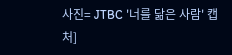사진= JTBC '너를 닮은 사람' 캡처]